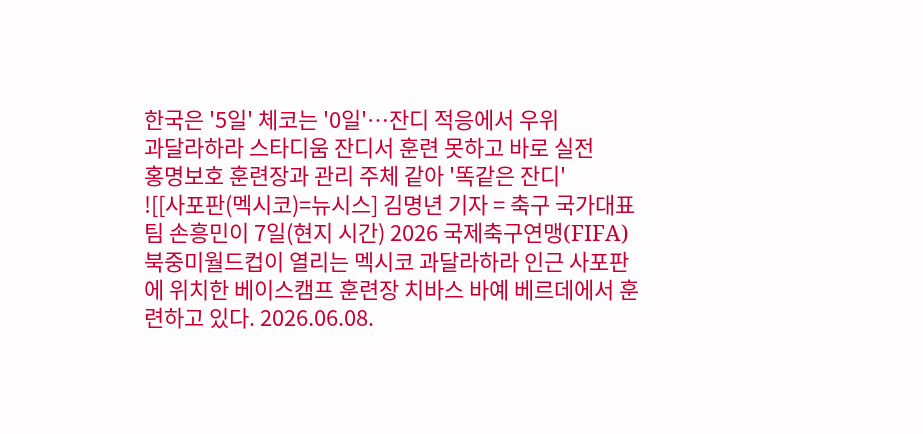한국은 '5일' 체코는 '0일'…잔디 적응에서 우위
과달라하라 스타디움 잔디서 훈련 못하고 바로 실전
홍명보호 훈련장과 관리 주체 같아 '똑같은 잔디'
![[사포판(멕시코)=뉴시스] 김명년 기자 = 축구 국가대표팀 손흥민이 7일(현지 시간) 2026 국제축구연맹(FIFA) 북중미월드컵이 열리는 멕시코 과달라하라 인근 사포판에 위치한 베이스캠프 훈련장 치바스 바예 베르데에서 훈련하고 있다. 2026.06.08.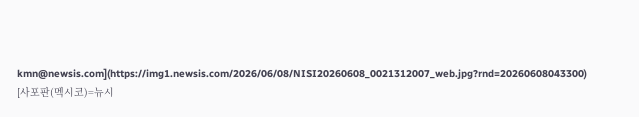kmn@newsis.com](https://img1.newsis.com/2026/06/08/NISI20260608_0021312007_web.jpg?rnd=20260608043300)
[사포판(멕시코)=뉴시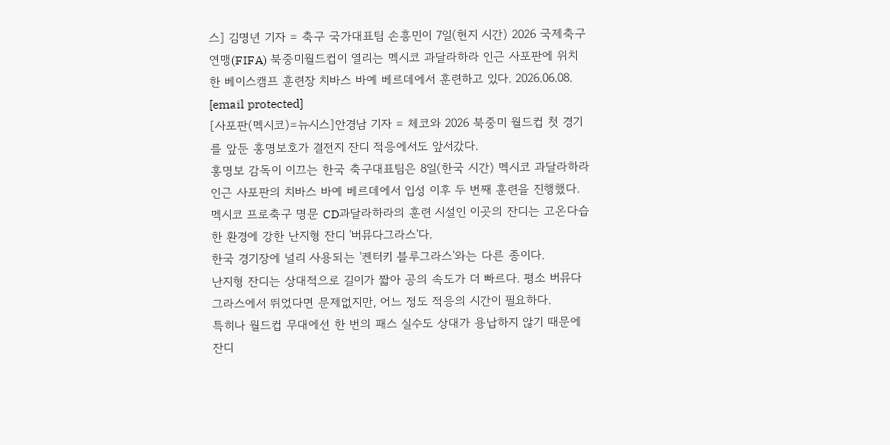스] 김명년 기자 = 축구 국가대표팀 손흥민이 7일(현지 시간) 2026 국제축구연맹(FIFA) 북중미월드컵이 열리는 멕시코 과달라하라 인근 사포판에 위치한 베이스캠프 훈련장 치바스 바예 베르데에서 훈련하고 있다. 2026.06.08. [email protected]
[사포판(멕시코)=뉴시스]안경남 기자 = 체코와 2026 북중미 월드컵 첫 경기를 앞둔 홍명보호가 결전지 잔디 적응에서도 앞서갔다.
홍명보 감독이 이끄는 한국 축구대표팀은 8일(한국 시간) 멕시코 과달라하라 인근 사포판의 치바스 바예 베르데에서 입성 이후 두 번째 훈련을 진행했다.
멕시코 프로축구 명문 CD과달라하라의 훈련 시설인 이곳의 잔디는 고온다습한 환경에 강한 난지형 잔디 '버뮤다그라스'다.
한국 경기장에 널리 사용되는 '켄터키 블루그라스'와는 다른 종이다.
난지형 잔디는 상대적으로 길이가 짧아 공의 속도가 더 빠르다. 평소 버뮤다그라스에서 뛰었다면 문제없지만, 어느 정도 적응의 시간이 필요하다.
특히나 월드컵 무대에선 한 번의 패스 실수도 상대가 용납하지 않기 때문에 잔디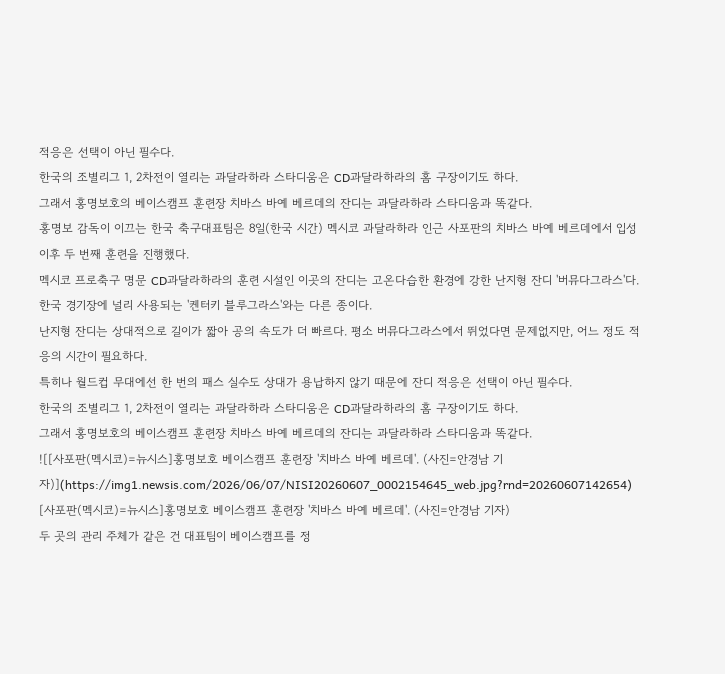적응은 선택이 아닌 필수다.
한국의 조별리그 1, 2차전이 열리는 과달라하라 스타디움은 CD과달라하라의 홈 구장이기도 하다.
그래서 홍명보호의 베이스캠프 훈련장 치바스 바예 베르데의 잔디는 과달라하라 스타디움과 똑같다.
홍명보 감독이 이끄는 한국 축구대표팀은 8일(한국 시간) 멕시코 과달라하라 인근 사포판의 치바스 바예 베르데에서 입성 이후 두 번째 훈련을 진행했다.
멕시코 프로축구 명문 CD과달라하라의 훈련 시설인 이곳의 잔디는 고온다습한 환경에 강한 난지형 잔디 '버뮤다그라스'다.
한국 경기장에 널리 사용되는 '켄터키 블루그라스'와는 다른 종이다.
난지형 잔디는 상대적으로 길이가 짧아 공의 속도가 더 빠르다. 평소 버뮤다그라스에서 뛰었다면 문제없지만, 어느 정도 적응의 시간이 필요하다.
특히나 월드컵 무대에선 한 번의 패스 실수도 상대가 용납하지 않기 때문에 잔디 적응은 선택이 아닌 필수다.
한국의 조별리그 1, 2차전이 열리는 과달라하라 스타디움은 CD과달라하라의 홈 구장이기도 하다.
그래서 홍명보호의 베이스캠프 훈련장 치바스 바예 베르데의 잔디는 과달라하라 스타디움과 똑같다.
![[사포판(멕시코)=뉴시스]홍명보호 베이스캠프 훈련장 '치바스 바예 베르데'. (사진=안경남 기자)](https://img1.newsis.com/2026/06/07/NISI20260607_0002154645_web.jpg?rnd=20260607142654)
[사포판(멕시코)=뉴시스]홍명보호 베이스캠프 훈련장 '치바스 바예 베르데'. (사진=안경남 기자)
두 곳의 관리 주체가 같은 건 대표팀이 베이스캠프를 정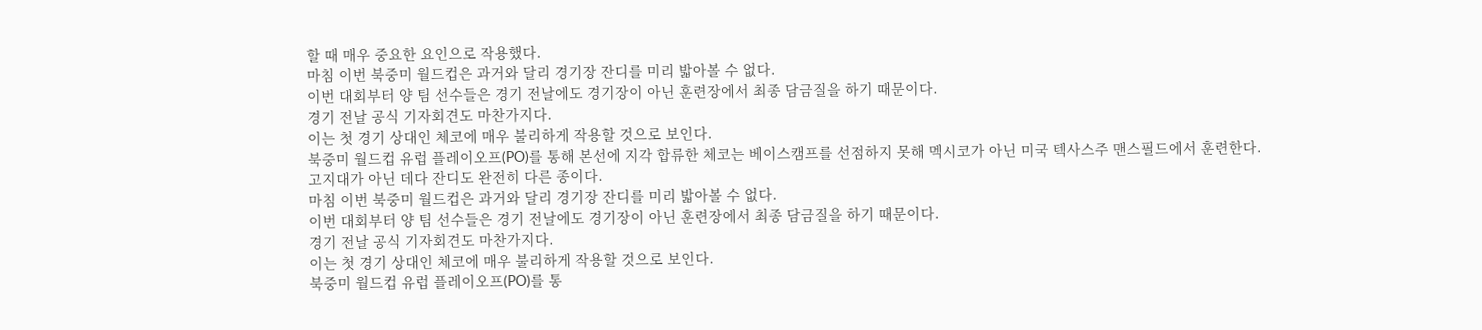할 때 매우 중요한 요인으로 작용했다.
마침 이번 북중미 월드컵은 과거와 달리 경기장 잔디를 미리 밟아볼 수 없다.
이번 대회부터 양 팀 선수들은 경기 전날에도 경기장이 아닌 훈련장에서 최종 담금질을 하기 때문이다.
경기 전날 공식 기자회견도 마찬가지다.
이는 첫 경기 상대인 체코에 매우 불리하게 작용할 것으로 보인다.
북중미 월드컵 유럽 플레이오프(PO)를 통해 본선에 지각 합류한 체코는 베이스캠프를 선점하지 못해 멕시코가 아닌 미국 텍사스주 맨스필드에서 훈련한다.
고지대가 아닌 데다 잔디도 완전히 다른 종이다.
마침 이번 북중미 월드컵은 과거와 달리 경기장 잔디를 미리 밟아볼 수 없다.
이번 대회부터 양 팀 선수들은 경기 전날에도 경기장이 아닌 훈련장에서 최종 담금질을 하기 때문이다.
경기 전날 공식 기자회견도 마찬가지다.
이는 첫 경기 상대인 체코에 매우 불리하게 작용할 것으로 보인다.
북중미 월드컵 유럽 플레이오프(PO)를 통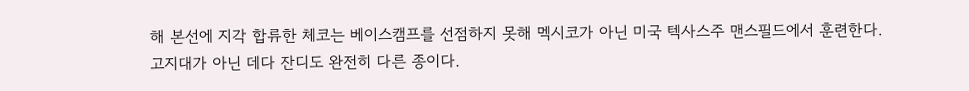해 본선에 지각 합류한 체코는 베이스캠프를 선점하지 못해 멕시코가 아닌 미국 텍사스주 맨스필드에서 훈련한다.
고지대가 아닌 데다 잔디도 완전히 다른 종이다.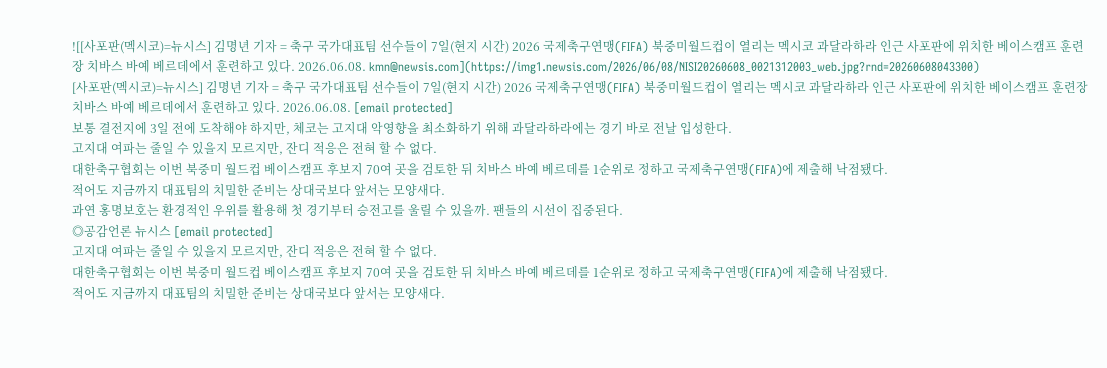![[사포판(멕시코)=뉴시스] 김명년 기자 = 축구 국가대표팀 선수들이 7일(현지 시간) 2026 국제축구연맹(FIFA) 북중미월드컵이 열리는 멕시코 과달라하라 인근 사포판에 위치한 베이스캠프 훈련장 치바스 바예 베르데에서 훈련하고 있다. 2026.06.08. kmn@newsis.com](https://img1.newsis.com/2026/06/08/NISI20260608_0021312003_web.jpg?rnd=20260608043300)
[사포판(멕시코)=뉴시스] 김명년 기자 = 축구 국가대표팀 선수들이 7일(현지 시간) 2026 국제축구연맹(FIFA) 북중미월드컵이 열리는 멕시코 과달라하라 인근 사포판에 위치한 베이스캠프 훈련장 치바스 바예 베르데에서 훈련하고 있다. 2026.06.08. [email protected]
보통 결전지에 3일 전에 도착해야 하지만, 체코는 고지대 악영향을 최소화하기 위해 과달라하라에는 경기 바로 전날 입성한다.
고지대 여파는 줄일 수 있을지 모르지만, 잔디 적응은 전혀 할 수 없다.
대한축구협회는 이번 북중미 월드컵 베이스캠프 후보지 70여 곳을 검토한 뒤 치바스 바예 베르데를 1순위로 정하고 국제축구연맹(FIFA)에 제출해 낙점됐다.
적어도 지금까지 대표팀의 치밀한 준비는 상대국보다 앞서는 모양새다.
과연 홍명보호는 환경적인 우위를 활용해 첫 경기부터 승전고를 울릴 수 있을까. 팬들의 시선이 집중된다.
◎공감언론 뉴시스 [email protected]
고지대 여파는 줄일 수 있을지 모르지만, 잔디 적응은 전혀 할 수 없다.
대한축구협회는 이번 북중미 월드컵 베이스캠프 후보지 70여 곳을 검토한 뒤 치바스 바예 베르데를 1순위로 정하고 국제축구연맹(FIFA)에 제출해 낙점됐다.
적어도 지금까지 대표팀의 치밀한 준비는 상대국보다 앞서는 모양새다.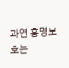과연 홍명보호는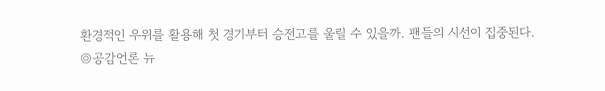환경적인 우위를 활용해 첫 경기부터 승전고를 울릴 수 있을까. 팬들의 시선이 집중된다.
◎공감언론 뉴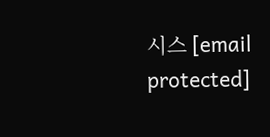시스 [email protected]